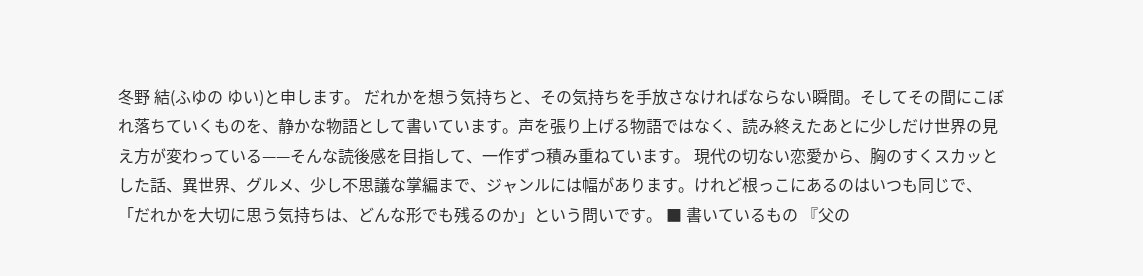冬野 結(ふゆの ゆい)と申します。 だれかを想う気持ちと、その気持ちを手放さなければならない瞬間。そしてその間にこぼれ落ちていくものを、静かな物語として書いています。声を張り上げる物語ではなく、読み終えたあとに少しだけ世界の見え方が変わっている——そんな読後感を目指して、一作ずつ積み重ねています。 現代の切ない恋愛から、胸のすくスカッとした話、異世界、グルメ、少し不思議な掌編まで、ジャンルには幅があります。けれど根っこにあるのはいつも同じで、「だれかを大切に思う気持ちは、どんな形でも残るのか」という問いです。 ■ 書いているもの 『父の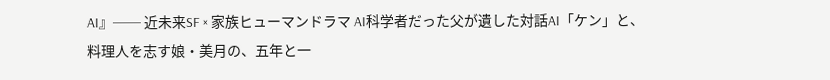AI』── 近未来SF × 家族ヒューマンドラマ AI科学者だった父が遺した対話AI「ケン」と、料理人を志す娘・美月の、五年と一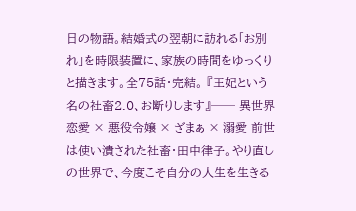日の物語。結婚式の翌朝に訪れる「お別れ」を時限装置に、家族の時間をゆっくりと描きます。全75話・完結。 『王妃という名の社畜2.0、お断りします』── 異世界恋愛 × 悪役令嬢 × ざまぁ × 溺愛 前世は使い潰された社畜・田中律子。やり直しの世界で、今度こそ自分の人生を生きる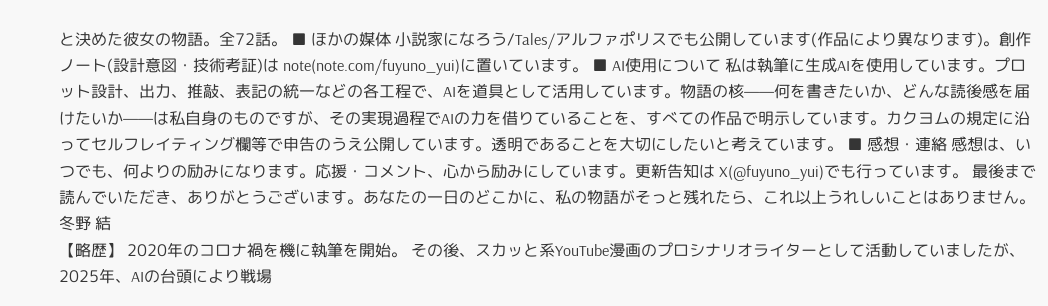と決めた彼女の物語。全72話。 ■ ほかの媒体 小説家になろう/Tales/アルファポリスでも公開しています(作品により異なります)。創作ノート(設計意図・技術考証)は note(note.com/fuyuno_yui)に置いています。 ■ AI使用について 私は執筆に生成AIを使用しています。プロット設計、出力、推敲、表記の統一などの各工程で、AIを道具として活用しています。物語の核——何を書きたいか、どんな読後感を届けたいか——は私自身のものですが、その実現過程でAIの力を借りていることを、すべての作品で明示しています。カクヨムの規定に沿ってセルフレイティング欄等で申告のうえ公開しています。透明であることを大切にしたいと考えています。 ■ 感想・連絡 感想は、いつでも、何よりの励みになります。応援・コメント、心から励みにしています。更新告知は X(@fuyuno_yui)でも行っています。 最後まで読んでいただき、ありがとうございます。あなたの一日のどこかに、私の物語がそっと残れたら、これ以上うれしいことはありません。 冬野 結
【略歴】 2020年のコロナ禍を機に執筆を開始。 その後、スカッと系YouTube漫画のプロシナリオライターとして活動していましたが、2025年、AIの台頭により戦場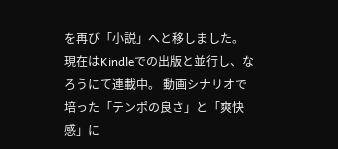を再び「小説」へと移しました。 現在はKindleでの出版と並行し、なろうにて連載中。 動画シナリオで培った「テンポの良さ」と「爽快感」に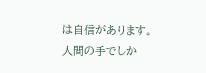は自信があります。 人間の手でしか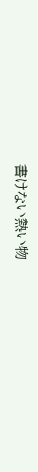書けない熱い物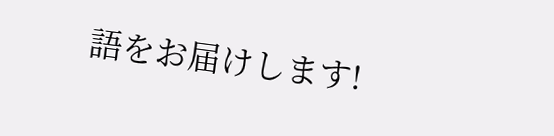語をお届けします!